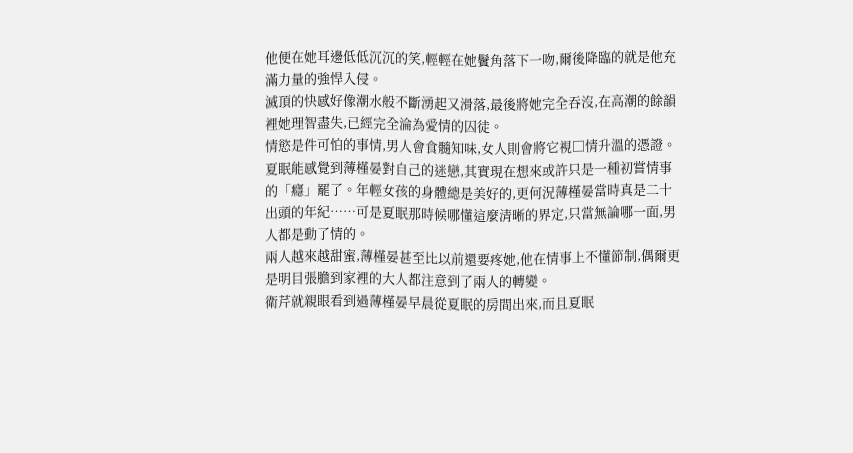他便在她耳邊低低沉沉的笑,輕輕在她鬢角落下一吻,爾後降臨的就是他充滿力量的強悍入侵。
滅頂的快感好像潮水般不斷湧起又滑落,最後將她完全吞沒,在高潮的餘韻裡她理智盡失,已經完全淪為愛情的囚徒。
情慾是件可怕的事情,男人會食髓知味,女人則會將它視□情升溫的憑證。
夏眠能感覺到薄槿晏對自己的迷戀,其實現在想來或許只是一種初嘗情事的「癮」罷了。年輕女孩的身體總是美好的,更何況薄槿晏當時真是二十出頭的年紀……可是夏眠那時候哪懂這麼清晰的界定,只當無論哪一面,男人都是動了情的。
兩人越來越甜蜜,薄槿晏甚至比以前還要疼她,他在情事上不懂節制,偶爾更是明目張膽到家裡的大人都注意到了兩人的轉變。
衛芹就親眼看到過薄槿晏早晨從夏眠的房間出來,而且夏眠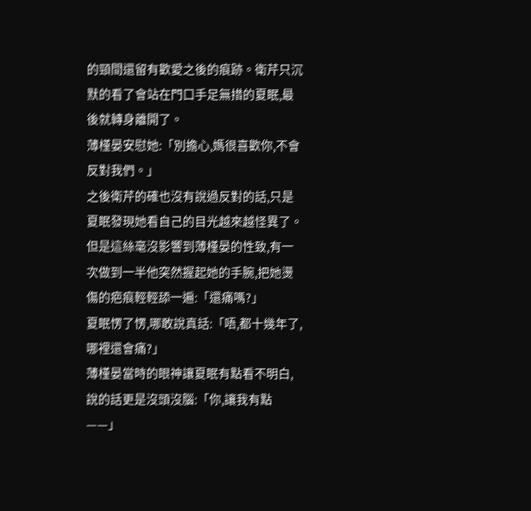的頸間還留有歡愛之後的痕跡。衛芹只沉默的看了會站在門口手足無措的夏眠,最後就轉身離開了。
薄槿晏安慰她:「別擔心,媽很喜歡你,不會反對我們。」
之後衛芹的確也沒有說過反對的話,只是夏眠發現她看自己的目光越來越怪異了。
但是這絲毫沒影響到薄槿晏的性致,有一次做到一半他突然握起她的手腕,把她燙傷的疤痕輕輕舔一遍:「還痛嗎?」
夏眠愣了愣,哪敢說真話:「唔,都十幾年了,哪裡還會痛?」
薄槿晏當時的眼神讓夏眠有點看不明白,說的話更是沒頭沒腦:「你,讓我有點——」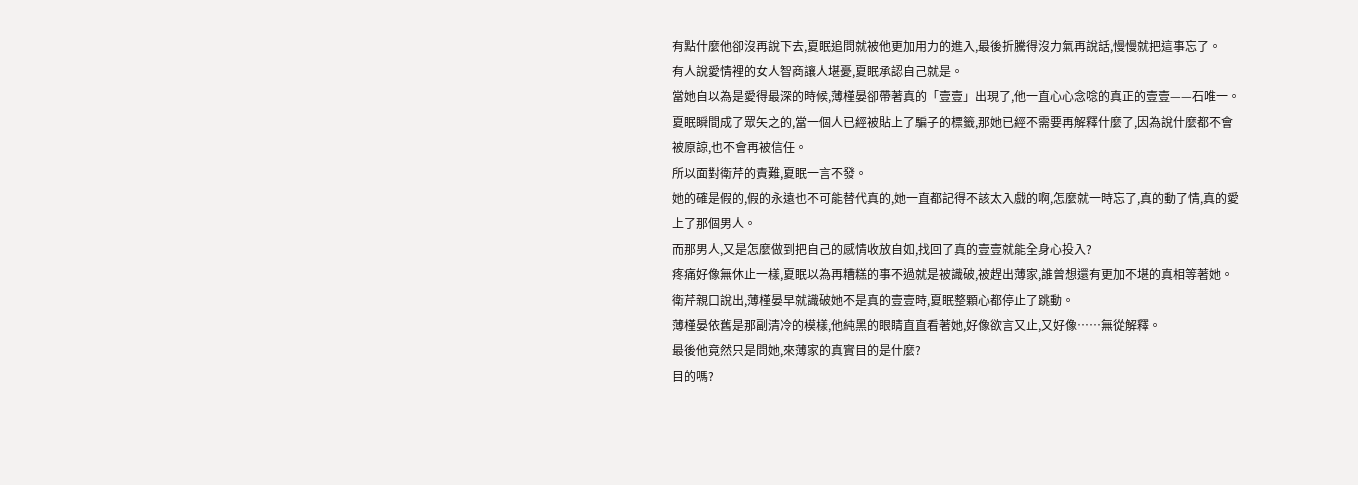有點什麼他卻沒再說下去,夏眠追問就被他更加用力的進入,最後折騰得沒力氣再說話,慢慢就把這事忘了。
有人說愛情裡的女人智商讓人堪憂,夏眠承認自己就是。
當她自以為是愛得最深的時候,薄槿晏卻帶著真的「壹壹」出現了,他一直心心念唸的真正的壹壹——石唯一。
夏眠瞬間成了眾矢之的,當一個人已經被貼上了騙子的標籤,那她已經不需要再解釋什麼了,因為說什麼都不會被原諒,也不會再被信任。
所以面對衛芹的責難,夏眠一言不發。
她的確是假的,假的永遠也不可能替代真的,她一直都記得不該太入戲的啊,怎麼就一時忘了,真的動了情,真的愛上了那個男人。
而那男人,又是怎麼做到把自己的感情收放自如,找回了真的壹壹就能全身心投入?
疼痛好像無休止一樣,夏眠以為再糟糕的事不過就是被識破,被趕出薄家,誰曾想還有更加不堪的真相等著她。
衛芹親口說出,薄槿晏早就識破她不是真的壹壹時,夏眠整顆心都停止了跳動。
薄槿晏依舊是那副清冷的模樣,他純黑的眼睛直直看著她,好像欲言又止,又好像……無從解釋。
最後他竟然只是問她,來薄家的真實目的是什麼?
目的嗎?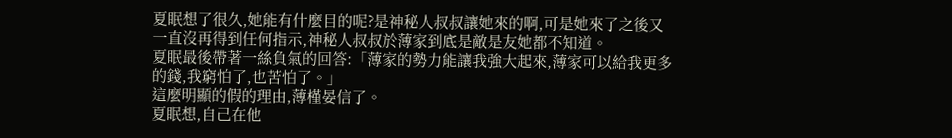夏眠想了很久,她能有什麼目的呢?是神秘人叔叔讓她來的啊,可是她來了之後又一直沒再得到任何指示,神秘人叔叔於薄家到底是敵是友她都不知道。
夏眠最後帶著一絲負氣的回答:「薄家的勢力能讓我強大起來,薄家可以給我更多的錢,我窮怕了,也苦怕了。」
這麼明顯的假的理由,薄槿晏信了。
夏眠想,自己在他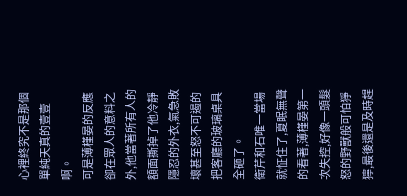心裡終究不是那個單純天真的壹壹啊。
可是薄槿晏的反應卻在眾人的意料之外,他當著所有人的額面撕掉了他冷靜隱忍的外衣,氣急敗壞甚至怒不可遏的把客廳的玻璃桌具全砸了。
衛芹和石唯一當場就怔住了,夏眠無聲的看著,薄槿晏第一次失控,好像一頭髮怒的野獸般可怕猙獰,最後還是及時趕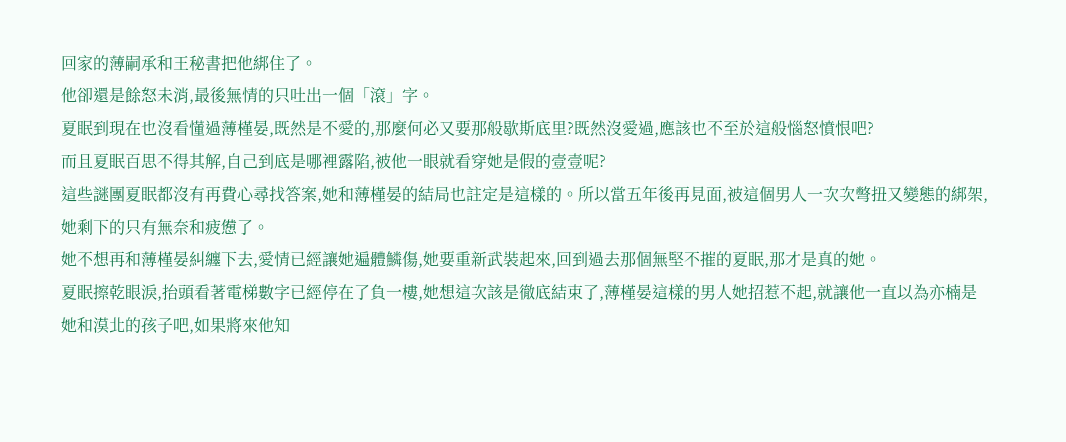回家的薄嗣承和王秘書把他綁住了。
他卻還是餘怒未消,最後無情的只吐出一個「滾」字。
夏眠到現在也沒看懂過薄槿晏,既然是不愛的,那麼何必又要那般歇斯底里?既然沒愛過,應該也不至於這般惱怒憤恨吧?
而且夏眠百思不得其解,自己到底是哪裡露陷,被他一眼就看穿她是假的壹壹呢?
這些謎團夏眠都沒有再費心尋找答案,她和薄槿晏的結局也註定是這樣的。所以當五年後再見面,被這個男人一次次彆扭又變態的綁架,她剩下的只有無奈和疲憊了。
她不想再和薄槿晏糾纏下去,愛情已經讓她遍體鱗傷,她要重新武裝起來,回到過去那個無堅不摧的夏眠,那才是真的她。
夏眠擦乾眼淚,抬頭看著電梯數字已經停在了負一樓,她想這次該是徹底結束了,薄槿晏這樣的男人她招惹不起,就讓他一直以為亦楠是她和漠北的孩子吧,如果將來他知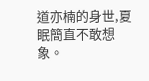道亦楠的身世,夏眠簡直不敢想象。